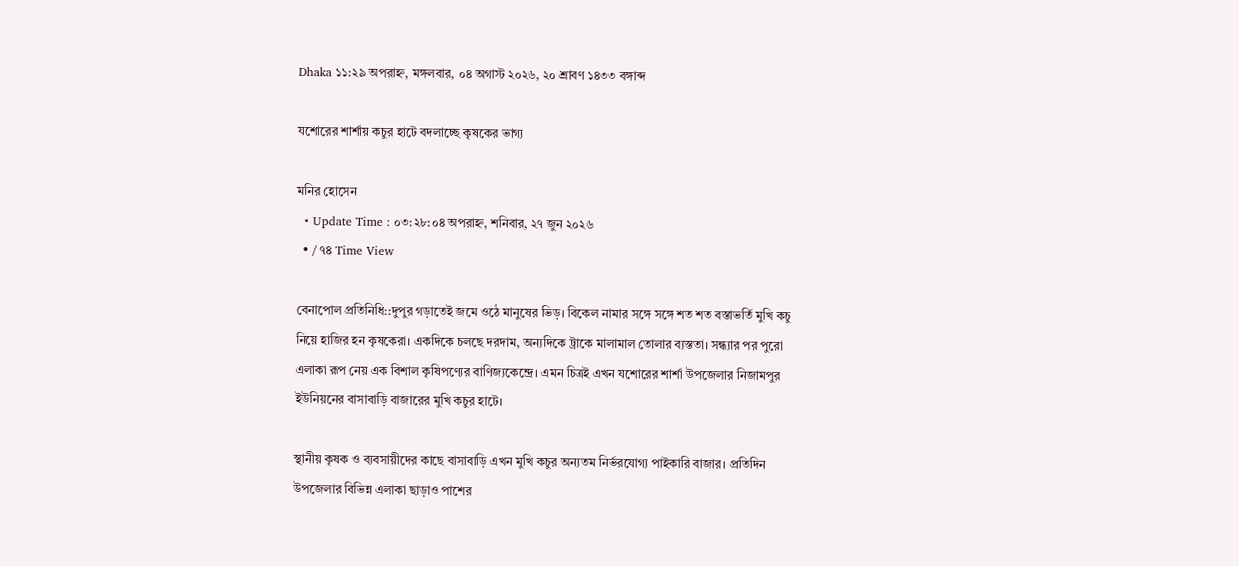Dhaka ১১:২৯ অপরাহ্ন, মঙ্গলবার, ০৪ অগাস্ট ২০২৬, ২০ শ্রাবণ ১৪৩৩ বঙ্গাব্দ

যশোরের শার্শায় কচুর হাটে বদলাচ্ছে কৃষকের ভাগ্য

মনির হোসেন
  • Update Time : ০৩:২৮:০৪ অপরাহ্ন, শনিবার, ২৭ জুন ২০২৬
  • / ৭৪ Time View

বেনাপোল প্রতিনিধি::দুপুর গড়াতেই জমে ওঠে মানুষের ভিড়। বিকেল নামার সঙ্গে সঙ্গে শত শত বস্তাভর্তি মুখি কচু নিয়ে হাজির হন কৃষকেরা। একদিকে চলছে দরদাম, অন্যদিকে ট্রাকে মালামাল তোলার ব্যস্ততা। সন্ধ্যার পর পুরো এলাকা রূপ নেয় এক বিশাল কৃষিপণ্যের বাণিজ্যকেন্দ্রে। এমন চিত্রই এখন যশোরের শার্শা উপজেলার নিজামপুর ইউনিয়নের বাসাবাড়ি বাজারের মুখি কচুর হাটে।

স্থানীয় কৃষক ও ব্যবসায়ীদের কাছে বাসাবাড়ি এখন মুখি কচুর অন্যতম নির্ভরযোগ্য পাইকারি বাজার। প্রতিদিন উপজেলার বিভিন্ন এলাকা ছাড়াও পাশের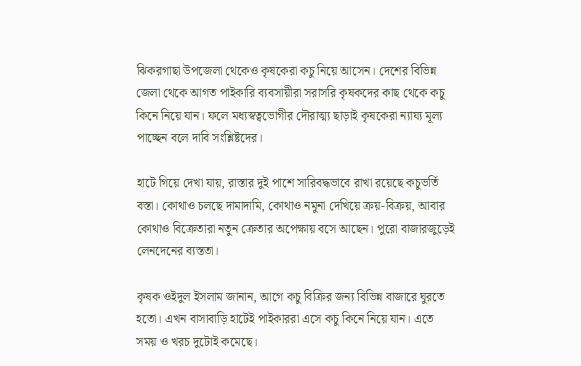ঝিকরগাছা উপজেলা থেকেও কৃষকেরা কচু নিয়ে আসেন। দেশের বিভিন্ন জেলা থেকে আগত পাইকারি ব্যবসায়ীরা সরাসরি কৃষকদের কাছ থেকে কচু কিনে নিয়ে যান। ফলে মধ্যস্বত্বভোগীর দৌরাত্ম্য ছাড়াই কৃষকেরা ন্যায্য মূল্য পাচ্ছেন বলে দাবি সংশ্লিষ্টদের।

হাটে গিয়ে দেখা যায়, রাস্তার দুই পাশে সারিবদ্ধভাবে রাখা রয়েছে কচুভর্তি বস্তা। কোথাও চলছে দামাদামি, কোথাও নমুনা দেখিয়ে ক্রয়-বিক্রয়, আবার কোথাও বিক্রেতারা নতুন ক্রেতার অপেক্ষায় বসে আছেন। পুরো বাজারজুড়েই লেনদেনের ব্যস্ততা।

কৃষক ওইদুল ইসলাম জানান, আগে কচু বিক্রির জন্য বিভিন্ন বাজারে ঘুরতে হতো। এখন বাসাবাড়ি হাটেই পাইকাররা এসে কচু কিনে নিয়ে যান। এতে সময় ও খরচ দুটোই কমেছে।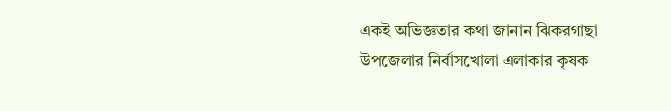একই অভিজ্ঞতার কথা জানান ঝিকরগাছা উপজেলার নির্বাসখোলা এলাকার কৃষক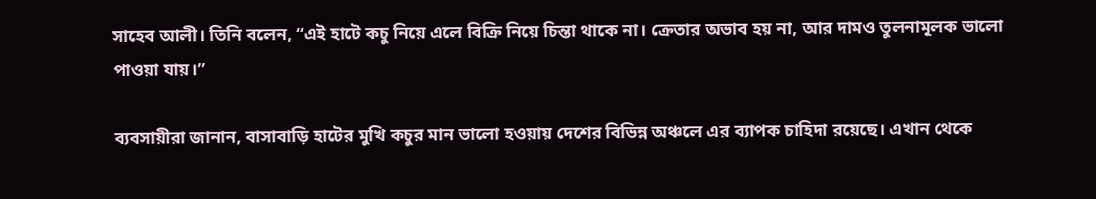সাহেব আলী। তিনি বলেন, “এই হাটে কচু নিয়ে এলে বিক্রি নিয়ে চিন্তা থাকে না। ক্রেতার অভাব হয় না, আর দামও তুলনামূলক ভালো পাওয়া যায়।”

ব্যবসায়ীরা জানান, বাসাবাড়ি হাটের মুখি কচুর মান ভালো হওয়ায় দেশের বিভিন্ন অঞ্চলে এর ব্যাপক চাহিদা রয়েছে। এখান থেকে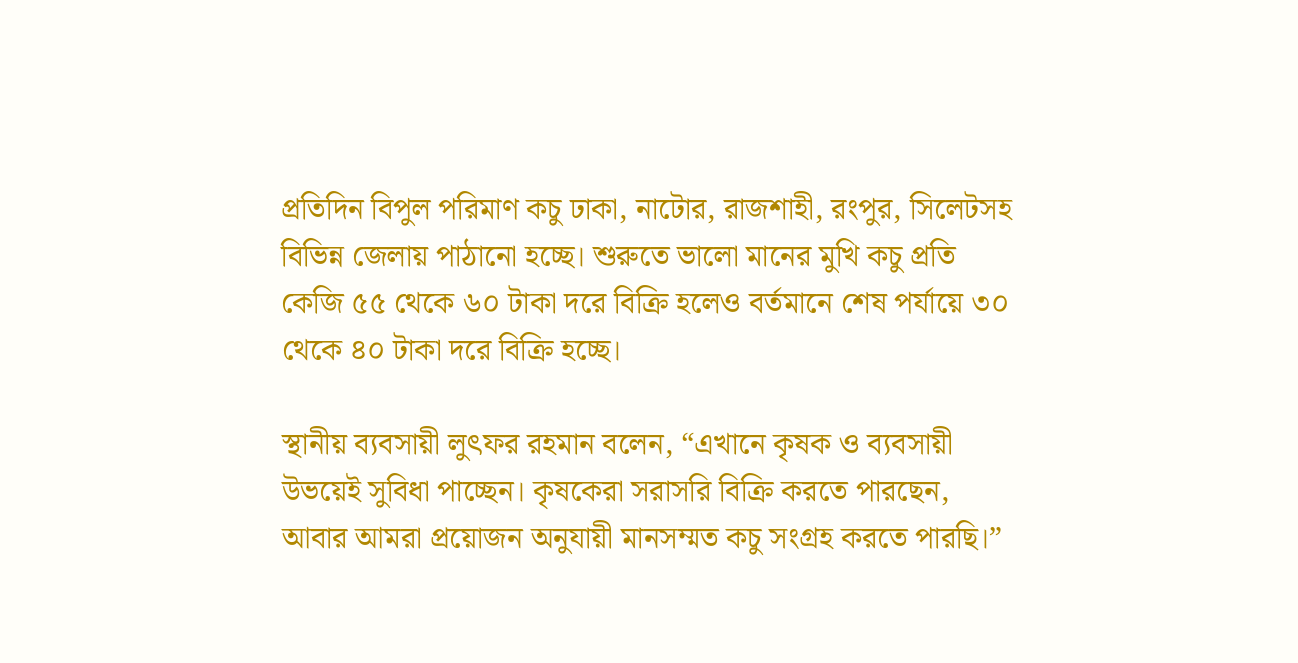প্রতিদিন বিপুল পরিমাণ কচু ঢাকা, নাটোর, রাজশাহী, রংপুর, সিলেটসহ বিভিন্ন জেলায় পাঠানো হচ্ছে। শুরুতে ভালো মানের মুখি কচু প্রতি কেজি ৫৫ থেকে ৬০ টাকা দরে বিক্রি হলেও বর্তমানে শেষ পর্যায়ে ৩০ থেকে ৪০ টাকা দরে বিক্রি হচ্ছে।

স্থানীয় ব্যবসায়ী লুৎফর রহমান বলেন, “এখানে কৃষক ও ব্যবসায়ী উভয়েই সুবিধা পাচ্ছেন। কৃষকেরা সরাসরি বিক্রি করতে পারছেন, আবার আমরা প্রয়োজন অনুযায়ী মানসম্মত কচু সংগ্রহ করতে পারছি।”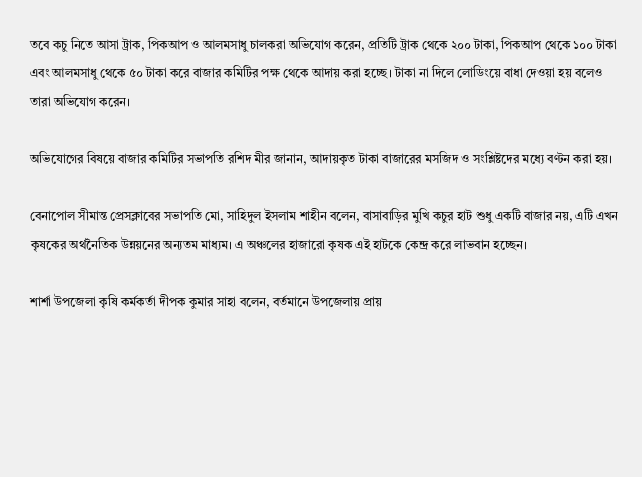তবে কচু নিতে আসা ট্রাক, পিকআপ ও আলমসাধু চালকরা অভিযোগ করেন, প্রতিটি ট্রাক থেকে ২০০ টাকা, পিকআপ থেকে ১০০ টাকা এবং আলমসাধু থেকে ৫০ টাকা করে বাজার কমিটির পক্ষ থেকে আদায় করা হচ্ছে। টাকা না দিলে লোডিংয়ে বাধা দেওয়া হয় বলেও তারা অভিযোগ করেন।

অভিযোগের বিষয়ে বাজার কমিটির সভাপতি রশিদ মীর জানান, আদায়কৃত টাকা বাজারের মসজিদ ও সংশ্লিষ্টদের মধ্যে বণ্টন করা হয়।

বেনাপোল সীমান্ত প্রেসক্লাবের সভাপতি মো, সাহিদুল ইসলাম শাহীন বলেন, বাসাবাড়ির মুখি কচুর হাট শুধু একটি বাজার নয়, এটি এখন কৃষকের অর্থনৈতিক উন্নয়নের অন্যতম মাধ্যম। এ অঞ্চলের হাজারো কৃষক এই হাটকে কেন্দ্র করে লাভবান হচ্ছেন।

শার্শা উপজেলা কৃষি কর্মকর্তা দীপক কুমার সাহা বলেন, বর্তমানে উপজেলায় প্রায়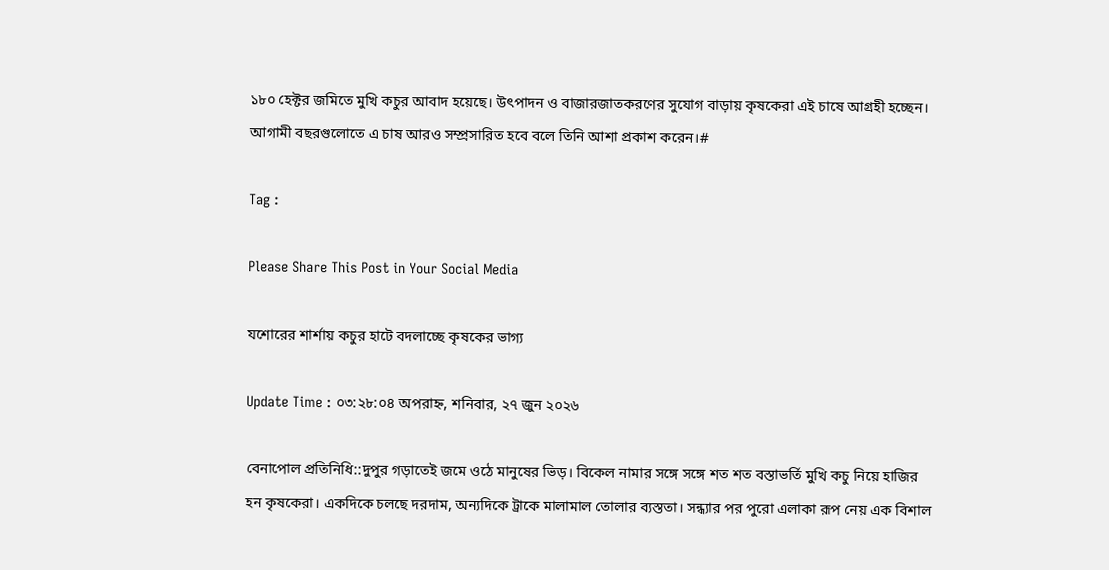১৮০ হেক্টর জমিতে মুখি কচুর আবাদ হয়েছে। উৎপাদন ও বাজারজাতকরণের সুযোগ বাড়ায় কৃষকেরা এই চাষে আগ্রহী হচ্ছেন। আগামী বছরগুলোতে এ চাষ আরও সম্প্রসারিত হবে বলে তিনি আশা প্রকাশ করেন।#

Tag :

Please Share This Post in Your Social Media

যশোরের শার্শায় কচুর হাটে বদলাচ্ছে কৃষকের ভাগ্য

Update Time : ০৩:২৮:০৪ অপরাহ্ন, শনিবার, ২৭ জুন ২০২৬

বেনাপোল প্রতিনিধি::দুপুর গড়াতেই জমে ওঠে মানুষের ভিড়। বিকেল নামার সঙ্গে সঙ্গে শত শত বস্তাভর্তি মুখি কচু নিয়ে হাজির হন কৃষকেরা। একদিকে চলছে দরদাম, অন্যদিকে ট্রাকে মালামাল তোলার ব্যস্ততা। সন্ধ্যার পর পুরো এলাকা রূপ নেয় এক বিশাল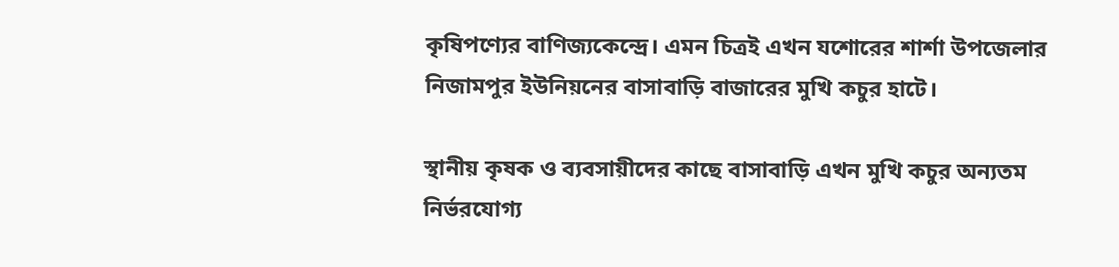কৃষিপণ্যের বাণিজ্যকেন্দ্রে। এমন চিত্রই এখন যশোরের শার্শা উপজেলার নিজামপুর ইউনিয়নের বাসাবাড়ি বাজারের মুখি কচুর হাটে।

স্থানীয় কৃষক ও ব্যবসায়ীদের কাছে বাসাবাড়ি এখন মুখি কচুর অন্যতম নির্ভরযোগ্য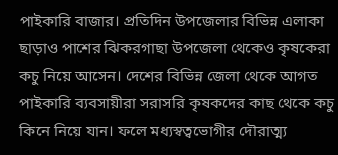পাইকারি বাজার। প্রতিদিন উপজেলার বিভিন্ন এলাকা ছাড়াও পাশের ঝিকরগাছা উপজেলা থেকেও কৃষকেরা কচু নিয়ে আসেন। দেশের বিভিন্ন জেলা থেকে আগত পাইকারি ব্যবসায়ীরা সরাসরি কৃষকদের কাছ থেকে কচু কিনে নিয়ে যান। ফলে মধ্যস্বত্বভোগীর দৌরাত্ম্য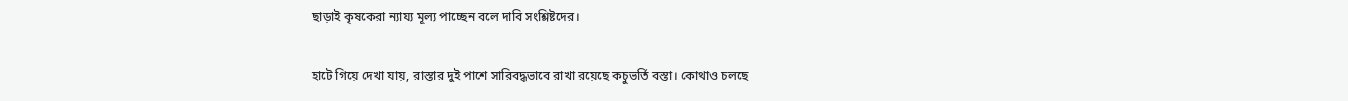ছাড়াই কৃষকেরা ন্যায্য মূল্য পাচ্ছেন বলে দাবি সংশ্লিষ্টদের।

হাটে গিয়ে দেখা যায়, রাস্তার দুই পাশে সারিবদ্ধভাবে রাখা রয়েছে কচুভর্তি বস্তা। কোথাও চলছে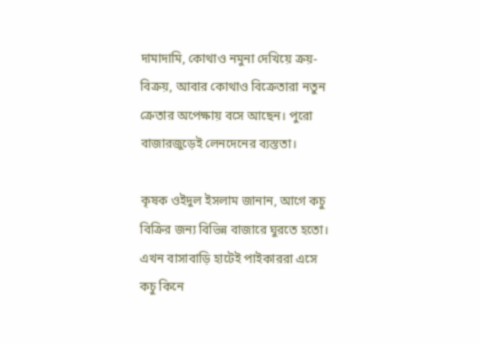দামাদামি, কোথাও নমুনা দেখিয়ে ক্রয়-বিক্রয়, আবার কোথাও বিক্রেতারা নতুন ক্রেতার অপেক্ষায় বসে আছেন। পুরো বাজারজুড়েই লেনদেনের ব্যস্ততা।

কৃষক ওইদুল ইসলাম জানান, আগে কচু বিক্রির জন্য বিভিন্ন বাজারে ঘুরতে হতো। এখন বাসাবাড়ি হাটেই পাইকাররা এসে কচু কিনে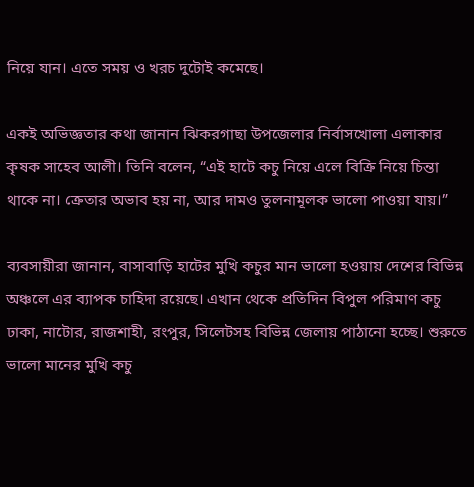নিয়ে যান। এতে সময় ও খরচ দুটোই কমেছে।

একই অভিজ্ঞতার কথা জানান ঝিকরগাছা উপজেলার নির্বাসখোলা এলাকার কৃষক সাহেব আলী। তিনি বলেন, “এই হাটে কচু নিয়ে এলে বিক্রি নিয়ে চিন্তা থাকে না। ক্রেতার অভাব হয় না, আর দামও তুলনামূলক ভালো পাওয়া যায়।”

ব্যবসায়ীরা জানান, বাসাবাড়ি হাটের মুখি কচুর মান ভালো হওয়ায় দেশের বিভিন্ন অঞ্চলে এর ব্যাপক চাহিদা রয়েছে। এখান থেকে প্রতিদিন বিপুল পরিমাণ কচু ঢাকা, নাটোর, রাজশাহী, রংপুর, সিলেটসহ বিভিন্ন জেলায় পাঠানো হচ্ছে। শুরুতে ভালো মানের মুখি কচু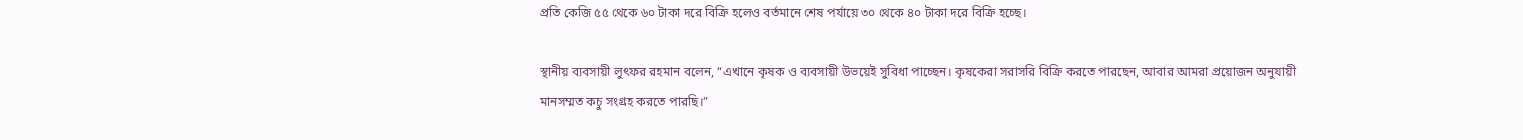প্রতি কেজি ৫৫ থেকে ৬০ টাকা দরে বিক্রি হলেও বর্তমানে শেষ পর্যায়ে ৩০ থেকে ৪০ টাকা দরে বিক্রি হচ্ছে।

স্থানীয় ব্যবসায়ী লুৎফর রহমান বলেন, “এখানে কৃষক ও ব্যবসায়ী উভয়েই সুবিধা পাচ্ছেন। কৃষকেরা সরাসরি বিক্রি করতে পারছেন, আবার আমরা প্রয়োজন অনুযায়ী মানসম্মত কচু সংগ্রহ করতে পারছি।”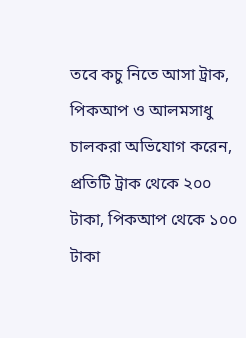তবে কচু নিতে আসা ট্রাক, পিকআপ ও আলমসাধু চালকরা অভিযোগ করেন, প্রতিটি ট্রাক থেকে ২০০ টাকা, পিকআপ থেকে ১০০ টাকা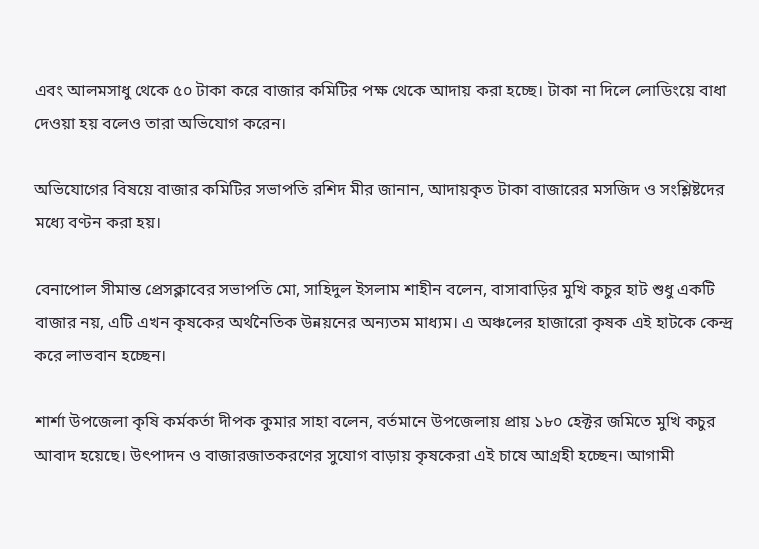এবং আলমসাধু থেকে ৫০ টাকা করে বাজার কমিটির পক্ষ থেকে আদায় করা হচ্ছে। টাকা না দিলে লোডিংয়ে বাধা দেওয়া হয় বলেও তারা অভিযোগ করেন।

অভিযোগের বিষয়ে বাজার কমিটির সভাপতি রশিদ মীর জানান, আদায়কৃত টাকা বাজারের মসজিদ ও সংশ্লিষ্টদের মধ্যে বণ্টন করা হয়।

বেনাপোল সীমান্ত প্রেসক্লাবের সভাপতি মো, সাহিদুল ইসলাম শাহীন বলেন, বাসাবাড়ির মুখি কচুর হাট শুধু একটি বাজার নয়, এটি এখন কৃষকের অর্থনৈতিক উন্নয়নের অন্যতম মাধ্যম। এ অঞ্চলের হাজারো কৃষক এই হাটকে কেন্দ্র করে লাভবান হচ্ছেন।

শার্শা উপজেলা কৃষি কর্মকর্তা দীপক কুমার সাহা বলেন, বর্তমানে উপজেলায় প্রায় ১৮০ হেক্টর জমিতে মুখি কচুর আবাদ হয়েছে। উৎপাদন ও বাজারজাতকরণের সুযোগ বাড়ায় কৃষকেরা এই চাষে আগ্রহী হচ্ছেন। আগামী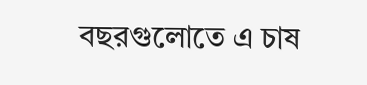বছরগুলোতে এ চাষ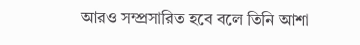আরও সম্প্রসারিত হবে বলে তিনি আশা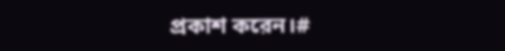প্রকাশ করেন।#